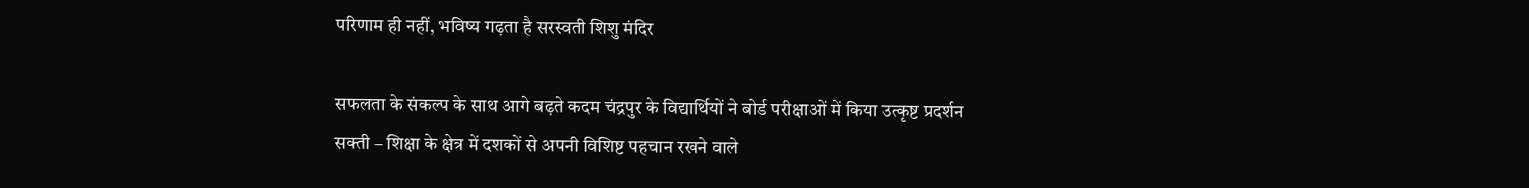परिणाम ही नहीं, भविष्य गढ़ता है सरस्वती शिशु मंदिर

सफलता के संकल्प के साथ आगे बढ़ते कदम चंद्रपुर के विद्यार्थियों ने बोर्ड परीक्षाओं में किया उत्कृष्ट प्रदर्शन
सक्ती – शिक्षा के क्षेत्र में दशकों से अपनी विशिष्ट पहचान रखने वाले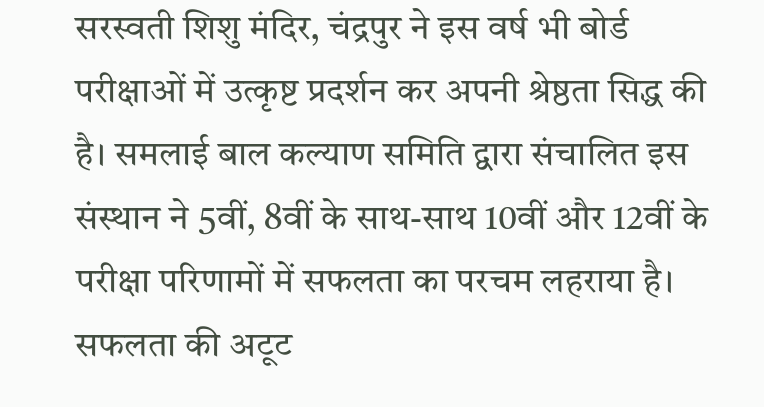सरस्वती शिशु मंदिर, चंद्रपुर ने इस वर्ष भी बोर्ड परीक्षाओं में उत्कृष्ट प्रदर्शन कर अपनी श्रेष्ठता सिद्ध की है। समलाई बाल कल्याण समिति द्वारा संचालित इस संस्थान ने 5वीं, 8वीं के साथ-साथ 10वीं और 12वीं के परीक्षा परिणामों में सफलता का परचम लहराया है।
सफलता की अटूट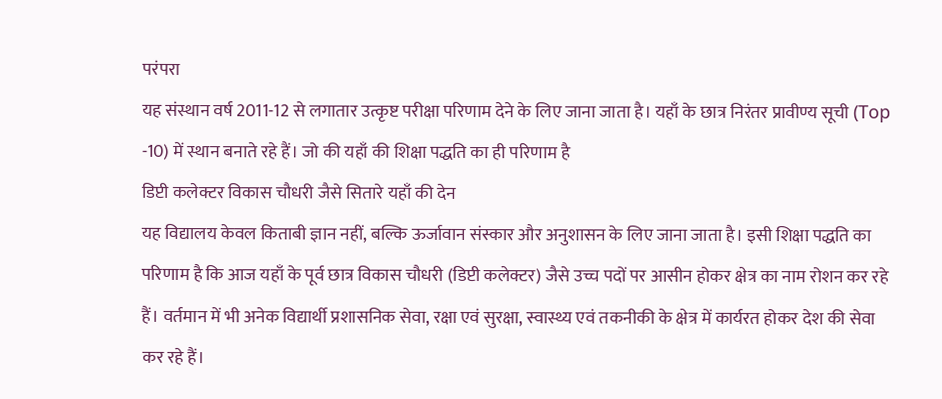परंपरा
यह संस्थान वर्ष 2011-12 से लगातार उत्कृष्ट परीक्षा परिणाम देने के लिए जाना जाता है। यहाँ के छात्र निरंतर प्रावीण्य सूची (Top -10) में स्थान बनाते रहे हैं। जो की यहाँ की शिक्षा पद्धति का ही परिणाम है
डिप्टी कलेक्टर विकास चौधरी जैसे सितारे यहाँ की देन
यह विद्यालय केवल किताबी ज्ञान नहीं, बल्कि ऊर्जावान संस्कार और अनुशासन के लिए जाना जाता है। इसी शिक्षा पद्धति का परिणाम है कि आज यहाँ के पूर्व छात्र विकास चौधरी (डिप्टी कलेक्टर) जैसे उच्च पदों पर आसीन होकर क्षेत्र का नाम रोशन कर रहे हैं। वर्तमान में भी अनेक विद्यार्थी प्रशासनिक सेवा, रक्षा एवं सुरक्षा, स्वास्थ्य एवं तकनीकी के क्षेत्र में कार्यरत होकर देश की सेवा कर रहे हैं।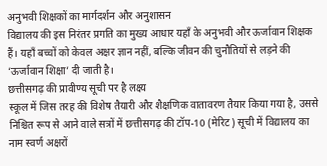अनुभवी शिक्षकों का मार्गदर्शन और अनुशासन
विद्यालय की इस निरंतर प्रगति का मुख्य आधार यहाँ के अनुभवी और ऊर्जावान शिक्षक हैं। यहाँ बच्चों को केवल अक्षर ज्ञान नहीं, बल्कि जीवन की चुनौतियों से लड़ने की ‘ऊर्जावान शिक्षा’ दी जाती है।
छत्तीसगढ़ की प्रावीण्य सूची पर है लक्ष्य
स्कूल में जिस तरह की विशेष तैयारी और शैक्षणिक वातावरण तैयार किया गया है, उससे निश्चित रूप से आने वाले सत्रों में छत्तीसगढ़ की टॉप-10 (मेरिट) सूची में विद्यालय का नाम स्वर्ण अक्षरों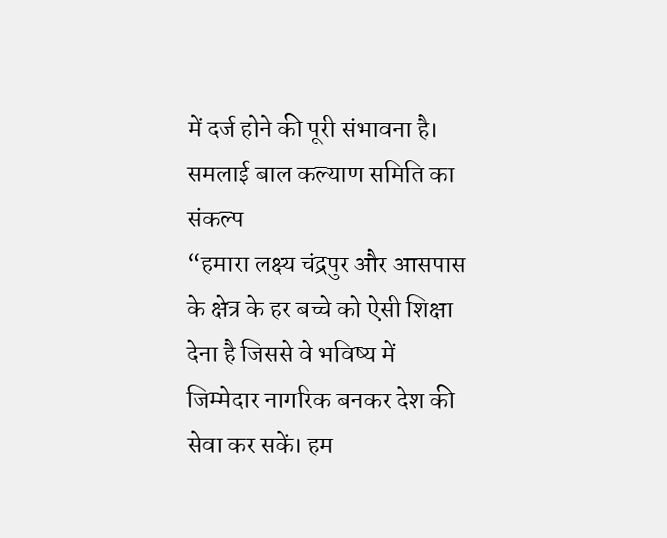में दर्ज होने की पूरी संभावना है।
समलाई बाल कल्याण समिति का संकल्प
“हमारा लक्ष्य चंद्रपुर और आसपास के क्षेत्र के हर बच्चे को ऐसी शिक्षा देना है जिससे वे भविष्य में जिम्मेदार नागरिक बनकर देश की सेवा कर सकें। हम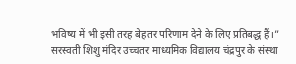भविष्य में भी इसी तरह बेहतर परिणाम देने के लिए प्रतिबद्ध हैं।”
सरस्वती शिशु मंदिर उच्चतर माध्यमिक विद्यालय चंद्रपुर के संस्था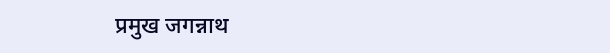प्रमुख जगन्नाथ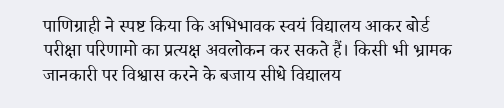पाणिग्राही ने स्पष्ट किया कि अभिभावक स्वयं विद्यालय आकर बोर्ड परीक्षा परिणामो का प्रत्यक्ष अवलोकन कर सकते हैं। किसी भी भ्रामक जानकारी पर विश्वास करने के बजाय सीधे विद्यालय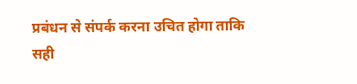प्रबंधन से संपर्क करना उचित होगा ताकि सही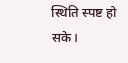स्थिति स्पष्ट हो सके।